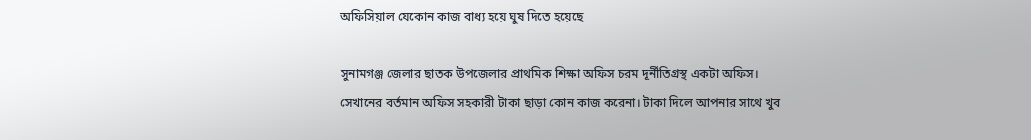অফিসিয়াল যেকোন কাজ বাধ্য হয়ে ঘুষ দিতে হয়েছে

সুনামগঞ্জ জেলার ছাতক উপজেলার প্রাথমিক শিক্ষা অফিস চরম দূর্নীতিগ্রস্থ একটা অফিস। সেখানের বর্তমান অফিস সহকারী টাকা ছাড়া কোন কাজ করেনা। টাকা দিলে আপনার সাথে খুব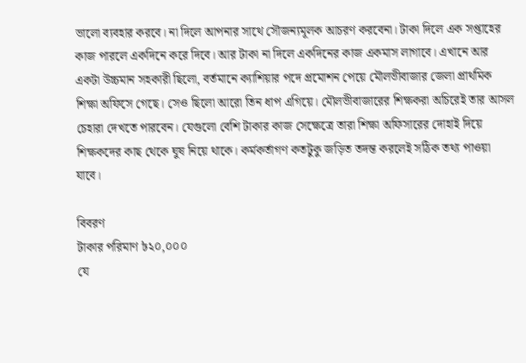ভালো ব্যবহার করবে। না দিলে আপনার সাথে সৌজন্যমূলক আচরণ করবেনা। টাকা দিলে এক সপ্তাহের কাজ পারলে একদিনে করে দিবে। আর টাকা না দিলে একদিনের কাজ একমাস লাগাবে। এখানে আর একটা উচ্চমান সহকারী ছিলো, বর্তমানে ক্যাশিয়ার পদে প্রমোশন পেয়ে মৌলভীবাজার জেলা প্রাথমিক শিক্ষা অফিসে গেছে। সেও ছিলো আরো তিন ধাপ এগিয়ে। মৌলভীবাজারের শিক্ষকরা অচিরেই তার আসল চেহারা দেখতে পারবেন। যেগুলো বেশি টাকার কাজ সেক্ষেত্রে তারা শিক্ষা অফিসারের দোহাই দিয়ে শিক্ষকদের কাছ থেকে ঘুষ নিয়ে থাকে। কর্মকর্তাগণ কতটুকু জড়িত তদন্ত করলেই সঠিক তথ্য পাওয়া যাবে।

বিবরণ
টাকার পরিমাণ ৳২০,০০০
যে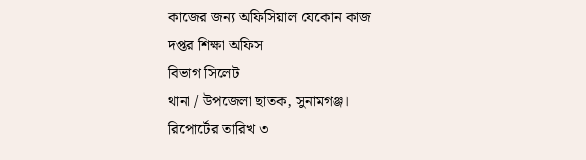কাজের জন্য অফিসিয়াল যেকোন কাজ
দপ্তর শিক্ষা অফিস
বিভাগ সিলেট
থানা / উপজেলা ছাতক, সুনামগঞ্জ।
রিপোর্টের তারিখ ৩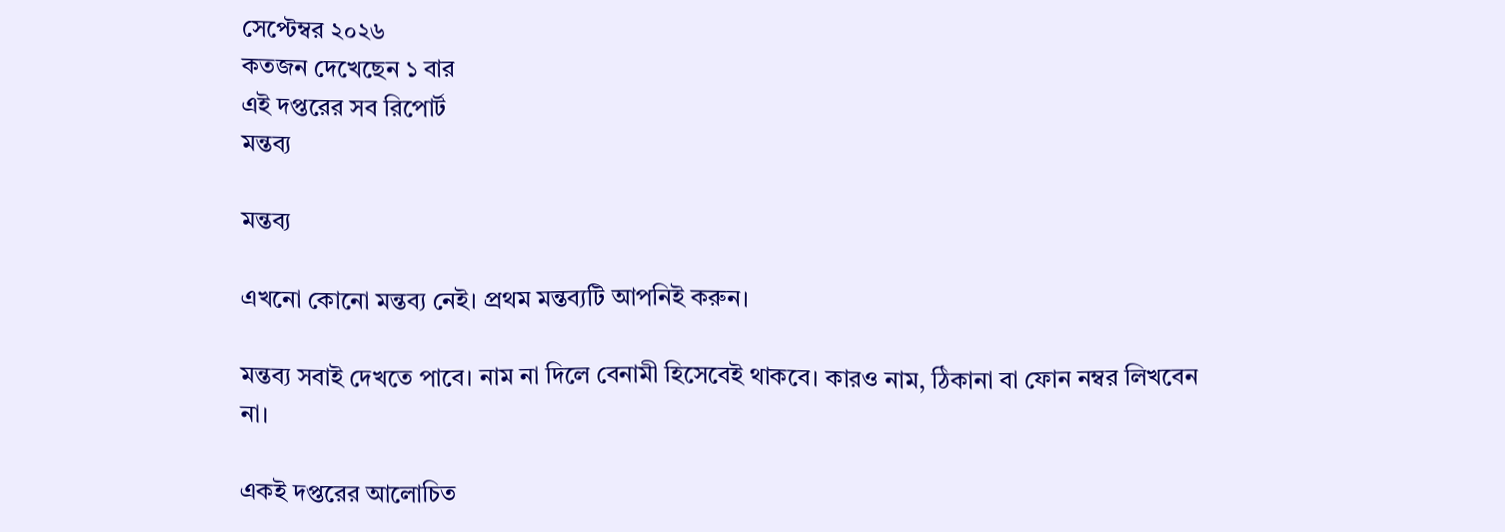সেপ্টেম্বর ২০২৬
কতজন দেখেছেন ১ বার
এই দপ্তরের সব রিপোর্ট
মন্তব্য

মন্তব্য

এখনো কোনো মন্তব্য নেই। প্রথম মন্তব্যটি আপনিই করুন।

মন্তব্য সবাই দেখতে পাবে। নাম না দিলে বেনামী হিসেবেই থাকবে। কারও নাম, ঠিকানা বা ফোন নম্বর লিখবেন না।

একই দপ্তরের আলোচিত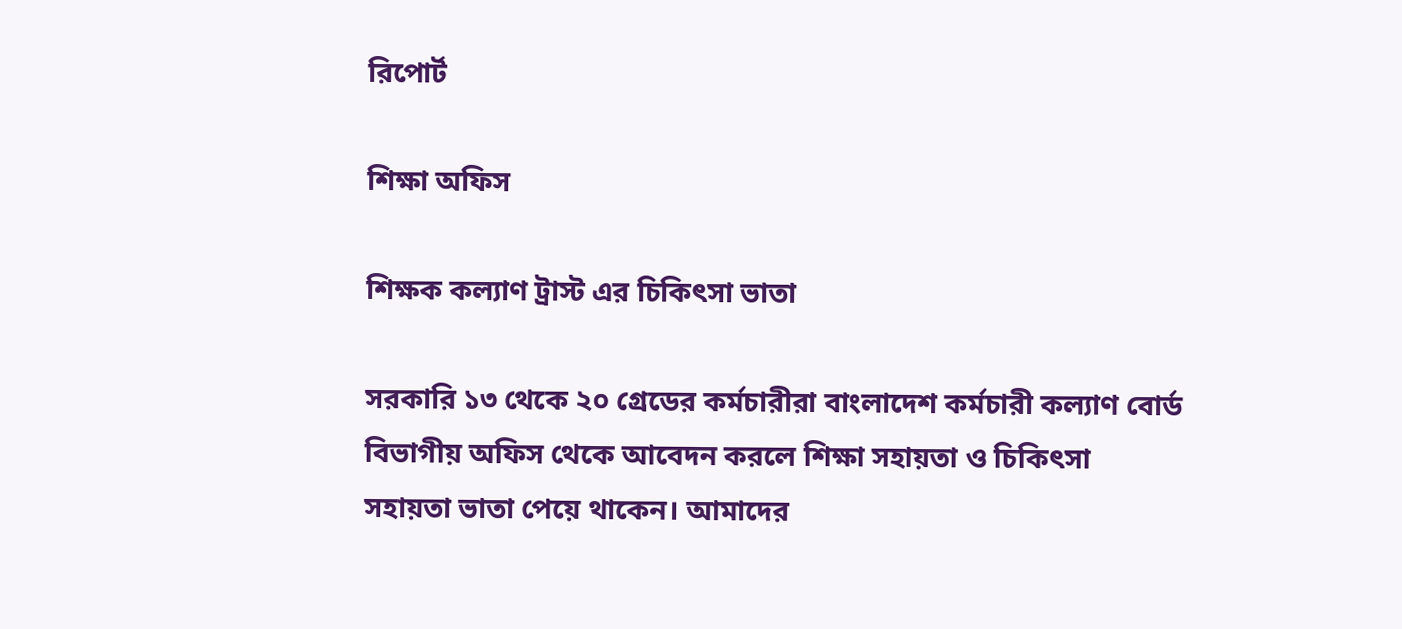রিপোর্ট

শিক্ষা অফিস

শিক্ষক কল্যাণ ট্রাস্ট এর চিকিৎসা ভাতা

সরকারি ১৩ থেকে ২০ গ্রেডের কর্মচারীরা বাংলাদেশ কর্মচারী কল্যাণ বোর্ড বিভাগীয় অফিস থেকে আবেদন করলে শিক্ষা সহায়তা ও চিকিৎসা সহায়তা ভাতা পেয়ে থাকেন। আমাদের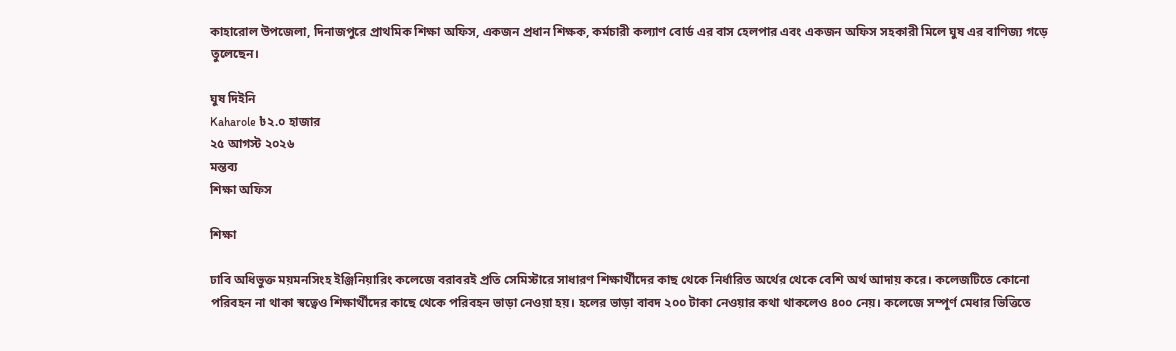কাহারোল উপজেলা, দিনাজপুরে প্রাথমিক শিক্ষা অফিস, একজন প্রধান শিক্ষক, কর্মচারী কল্যাণ বোর্ড এর বাস হেলপার এবং একজন অফিস সহকারী মিলে ঘুষ এর বাণিজ্য গড়ে তুলেছেন।

ঘুষ দিইনি
Kaharole ৳২.০ হাজার
২৫ আগস্ট ২০২৬
মন্তব্য
শিক্ষা অফিস

শিক্ষা

ঢাবি অধিভুক্ত ময়মনসিংহ ইঞ্জিনিয়ারিং কলেজে বরাবরই প্রতি সেমিস্টারে সাধারণ শিক্ষার্থীদের কাছ থেকে নির্ধারিত অর্থের থেকে বেশি অর্থ আদায় করে। কলেজটিতে কোনো পরিবহন না থাকা স্বত্বেও শিক্ষার্থীদের কাছে থেকে পরিবহন ভাড়া নেওয়া হয়। হলের ভাড়া বাবদ ২০০ টাকা নেওয়ার কথা থাকলেও ৪০০ নেয়। কলেজে সম্পূর্ণ মেধার ভিত্তিতে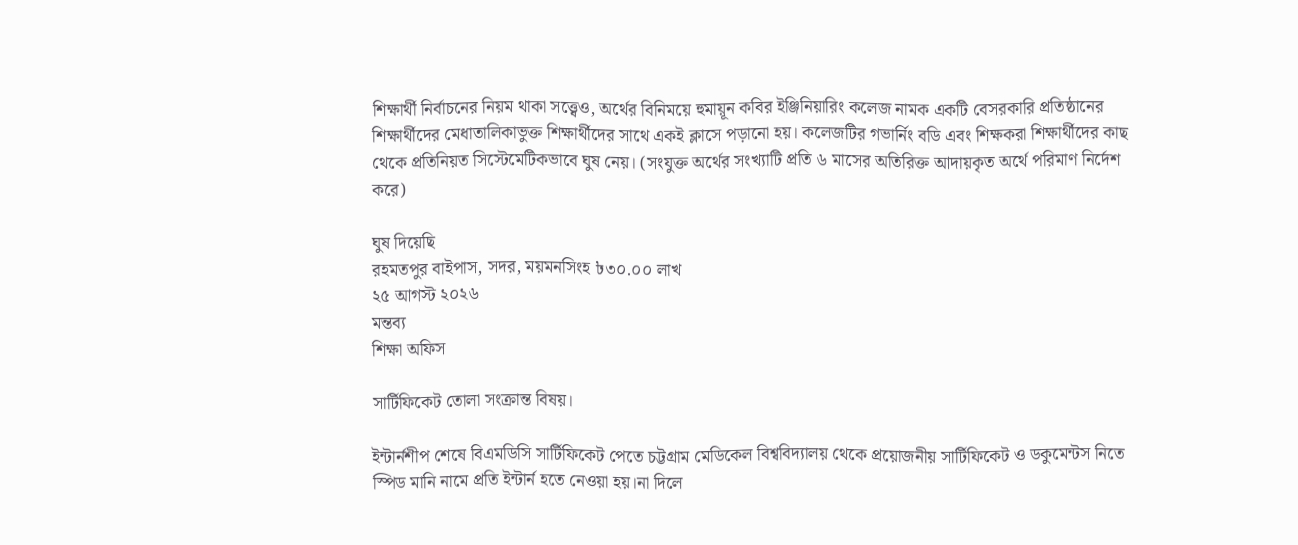শিক্ষার্থী নির্বাচনের নিয়ম থাকা সত্ত্বেও, অর্থের বিনিময়ে হুমায়ূন কবির ইঞ্জিনিয়ারিং কলেজ নামক একটি বেসরকারি প্রতিষ্ঠানের শিক্ষার্থীদের মেধাতালিকাভুক্ত শিক্ষার্থীদের সাথে একই ক্লাসে পড়ানো হয়। কলেজটির গভার্নিং বডি এবং শিক্ষকরা শিক্ষার্থীদের কাছ থেকে প্রতিনিয়ত সিস্টেমেটিকভাবে ঘুষ নেয়। (সংযুক্ত অর্থের সংখ্যাটি প্রতি ৬ মাসের অতিরিক্ত আদায়কৃত অর্থে পরিমাণ নির্দেশ করে)

ঘুষ দিয়েছি
রহমতপুর বাইপাস, সদর, ময়মনসিংহ ৳৩০.০০ লাখ
২৫ আগস্ট ২০২৬
মন্তব্য
শিক্ষা অফিস

সার্টিফিকেট তোলা সংক্রান্ত বিষয়।

ইন্টার্নশীপ শেষে বিএমডিসি সার্টিফিকেট পেতে চট্টগ্রাম মেডিকেল বিশ্ববিদ্যালয় থেকে প্রয়োজনীয় সার্টিফিকেট ও ডকুমেন্টস নিতে স্পিড মানি নামে প্রতি ইন্টার্ন হতে নেওয়া হয়।না দিলে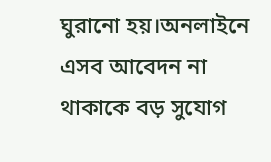ঘুরানো হয়।অনলাইনে এসব আবেদন না থাকাকে বড় সুযোগ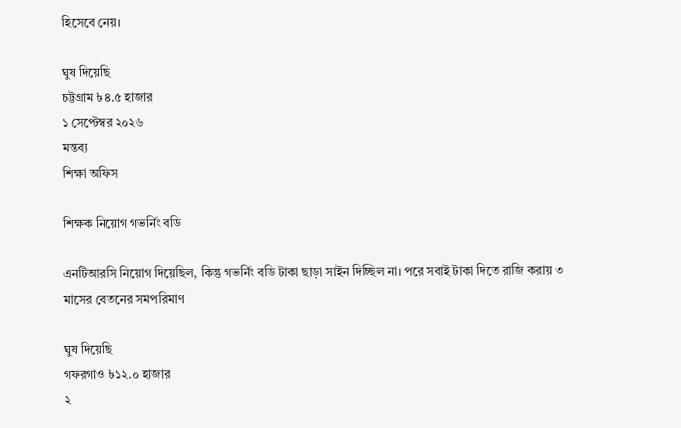হিসেবে নেয়।

ঘুষ দিয়েছি
চট্টগ্রাম ৳৪.৫ হাজার
১ সেপ্টেম্বর ২০২৬
মন্তব্য
শিক্ষা অফিস

শিক্ষক নিয়োগ গভর্নিং বডি

এনটিআরসি নিয়োগ দিয়েছিল, কিন্তু গভর্নিং বডি টাকা ছাড়া সাইন দিচ্ছিল না। পরে সবাই টাকা দিতে রাজি করায় ৩ মাসের বেতনের সমপরিমাণ

ঘুষ দিয়েছি
গফরগাও ৳১২.০ হাজার
২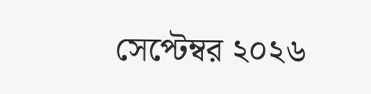সেপ্টেম্বর ২০২৬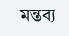মন্তব্য